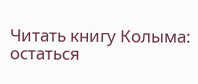Читать книгу Колыма: остаться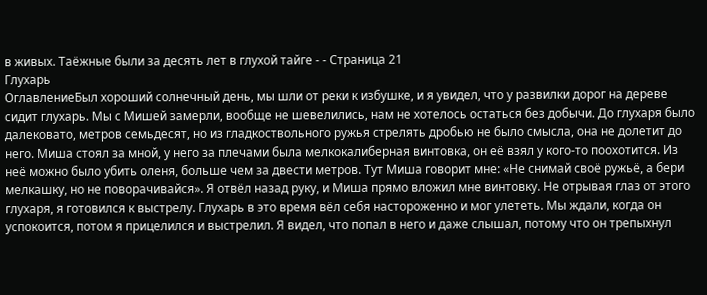в живых. Таёжные были за десять лет в глухой тайге - - Страница 21
Глухарь
ОглавлениеБыл хороший солнечный день, мы шли от реки к избушке, и я увидел, что у развилки дорог на дереве сидит глухарь. Мы с Мишей замерли, вообще не шевелились, нам не хотелось остаться без добычи. До глухаря было далековато, метров семьдесят, но из гладкоствольного ружья стрелять дробью не было смысла, она не долетит до него. Миша стоял за мной, у него за плечами была мелкокалиберная винтовка, он её взял у кого-то поохотится. Из неё можно было убить оленя, больше чем за двести метров. Тут Миша говорит мне: «Не снимай своё ружьё, а бери мелкашку, но не поворачивайся». Я отвёл назад руку, и Миша прямо вложил мне винтовку. Не отрывая глаз от этого глухаря, я готовился к выстрелу. Глухарь в это время вёл себя настороженно и мог улететь. Мы ждали, когда он успокоится, потом я прицелился и выстрелил. Я видел, что попал в него и даже слышал, потому что он трепыхнул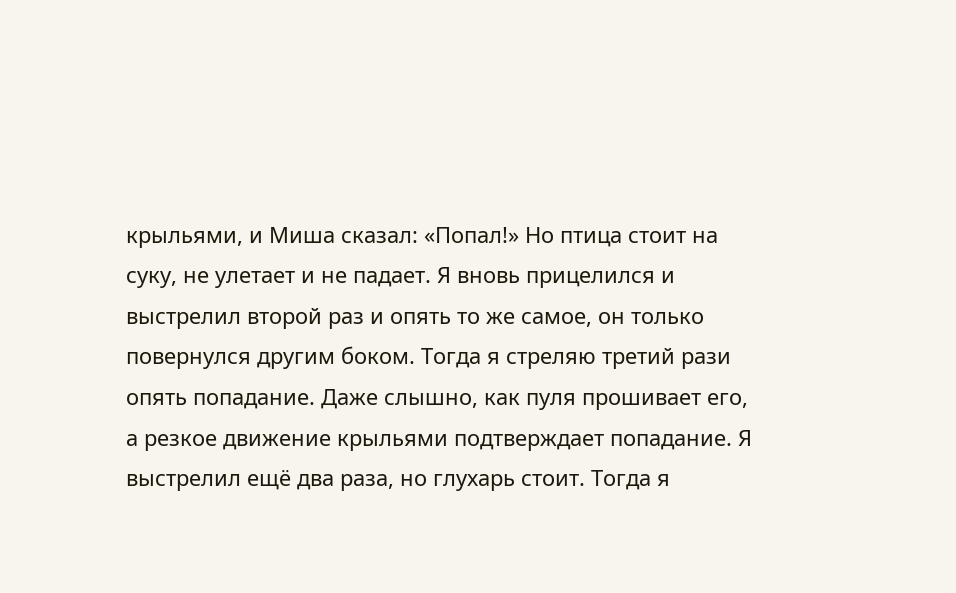крыльями, и Миша сказал: «Попал!» Но птица стоит на суку, не улетает и не падает. Я вновь прицелился и выстрелил второй раз и опять то же самое, он только повернулся другим боком. Тогда я стреляю третий рази опять попадание. Даже слышно, как пуля прошивает его, а резкое движение крыльями подтверждает попадание. Я выстрелил ещё два раза, но глухарь стоит. Тогда я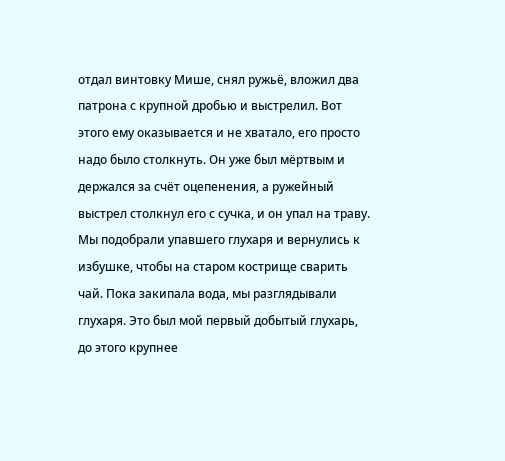отдал винтовку Мише, снял ружьё, вложил два патрона с крупной дробью и выстрелил. Вот этого ему оказывается и не хватало, его просто надо было столкнуть. Он уже был мёртвым и держался за счёт оцепенения, а ружейный выстрел столкнул его с сучка, и он упал на траву. Мы подобрали упавшего глухаря и вернулись к избушке, чтобы на старом кострище сварить чай. Пока закипала вода, мы разглядывали глухаря. Это был мой первый добытый глухарь, до этого крупнее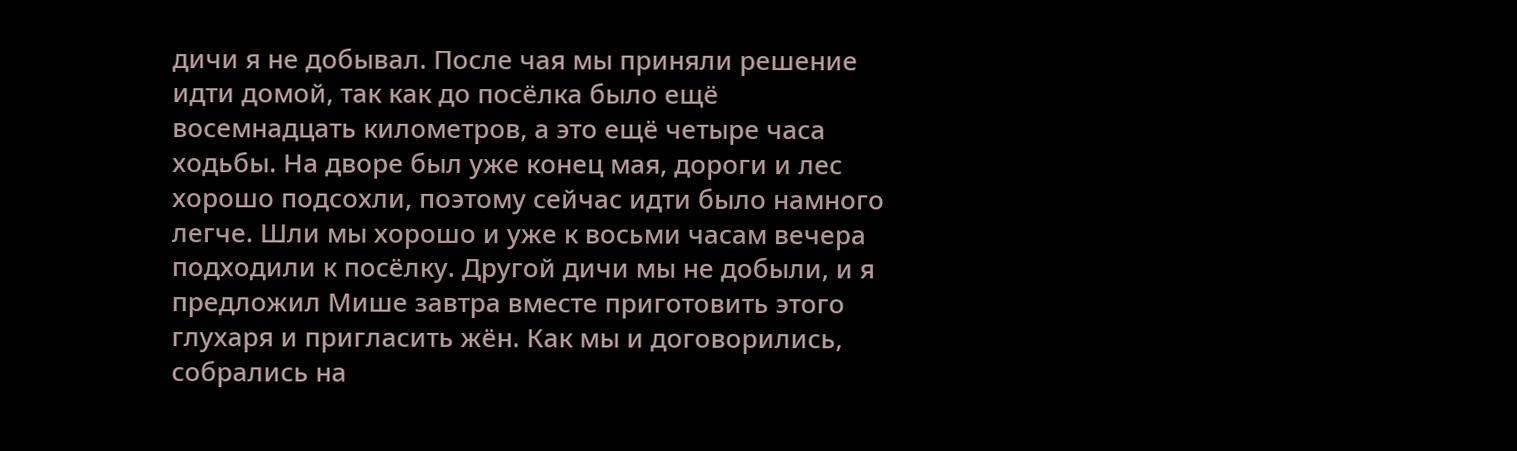дичи я не добывал. После чая мы приняли решение идти домой, так как до посёлка было ещё восемнадцать километров, а это ещё четыре часа ходьбы. На дворе был уже конец мая, дороги и лес хорошо подсохли, поэтому сейчас идти было намного легче. Шли мы хорошо и уже к восьми часам вечера подходили к посёлку. Другой дичи мы не добыли, и я предложил Мише завтра вместе приготовить этого глухаря и пригласить жён. Как мы и договорились, собрались на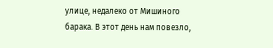улице, недалеко от Мишиного барака. В этот день нам повезло,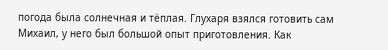погода была солнечная и тёплая. Глухаря взялся готовить сам Михаил, у него был большой опыт приготовления. Как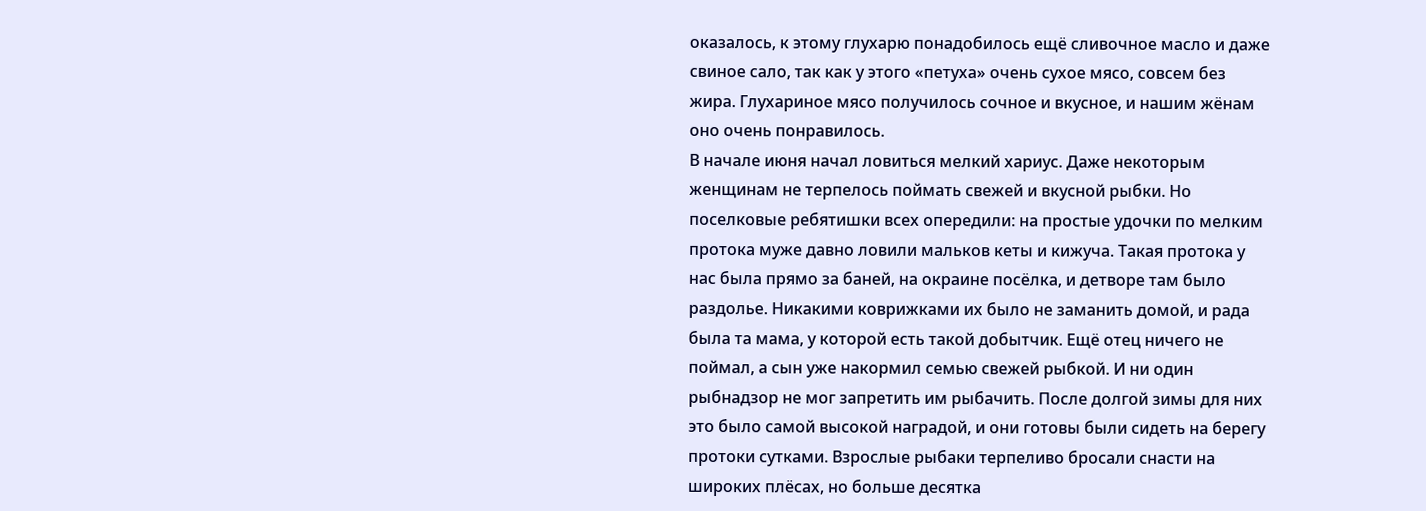оказалось, к этому глухарю понадобилось ещё сливочное масло и даже свиное сало, так как у этого «петуха» очень сухое мясо, совсем без жира. Глухариное мясо получилось сочное и вкусное, и нашим жёнам оно очень понравилось.
В начале июня начал ловиться мелкий хариус. Даже некоторым женщинам не терпелось поймать свежей и вкусной рыбки. Но поселковые ребятишки всех опередили: на простые удочки по мелким протока муже давно ловили мальков кеты и кижуча. Такая протока у нас была прямо за баней, на окраине посёлка, и детворе там было раздолье. Никакими коврижками их было не заманить домой, и рада была та мама, у которой есть такой добытчик. Ещё отец ничего не поймал, а сын уже накормил семью свежей рыбкой. И ни один рыбнадзор не мог запретить им рыбачить. После долгой зимы для них это было самой высокой наградой, и они готовы были сидеть на берегу протоки сутками. Взрослые рыбаки терпеливо бросали снасти на широких плёсах, но больше десятка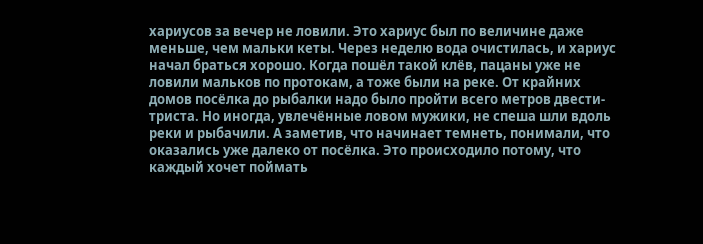хариусов за вечер не ловили. Это хариус был по величине даже меньше, чем мальки кеты. Через неделю вода очистилась, и хариус начал браться хорошо. Когда пошёл такой клёв, пацаны уже не ловили мальков по протокам, а тоже были на реке. От крайних домов посёлка до рыбалки надо было пройти всего метров двести-триста. Но иногда, увлечённые ловом мужики, не спеша шли вдоль реки и рыбачили. А заметив, что начинает темнеть, понимали, что оказались уже далеко от посёлка. Это происходило потому, что каждый хочет поймать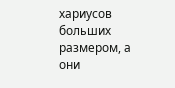хариусов больших размером, а они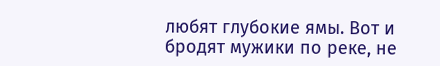любят глубокие ямы. Вот и бродят мужики по реке, не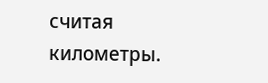считая километры.